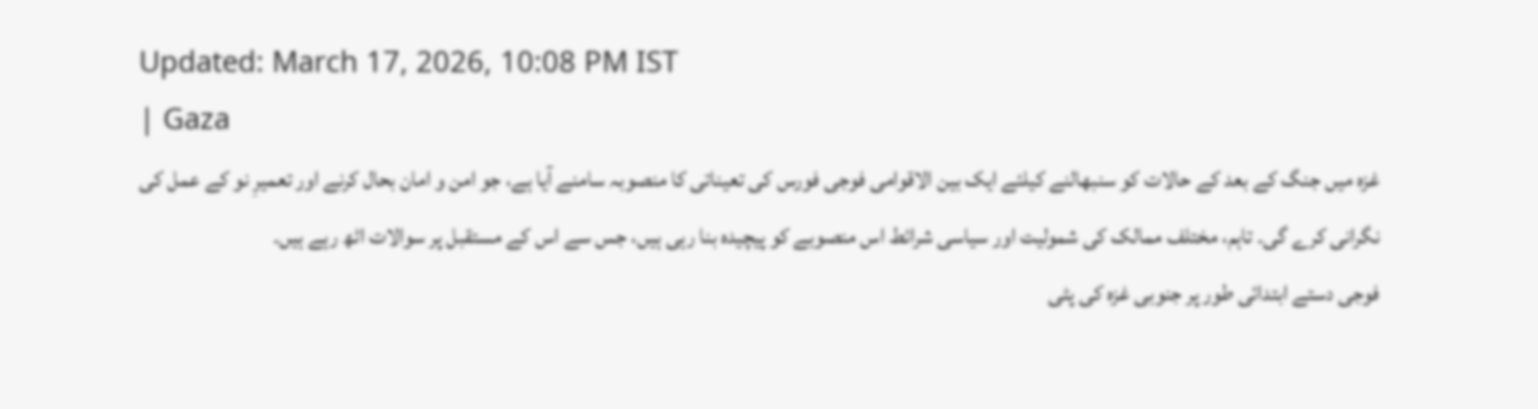Updated: March 17, 2026, 10:08 PM IST
| Gaza
غزہ میں جنگ کے بعد کے حالات کو سنبھالنے کیلئے ایک بین الاقوامی فوجی فورس کی تعیناتی کا منصوبہ سامنے آیا ہے، جو امن و امان بحال کرنے اور تعمیرِ نو کے عمل کی نگرانی کرے گی۔ تاہم، مختلف ممالک کی شمولیت اور سیاسی شرائط اس منصوبے کو پیچیدہ بنا رہی ہیں، جس سے اس کے مستقبل پر سوالات اٹھ رہے ہیں۔
فوجی دستے ابتدائی طور پر جنوبی غزہ کی پٹی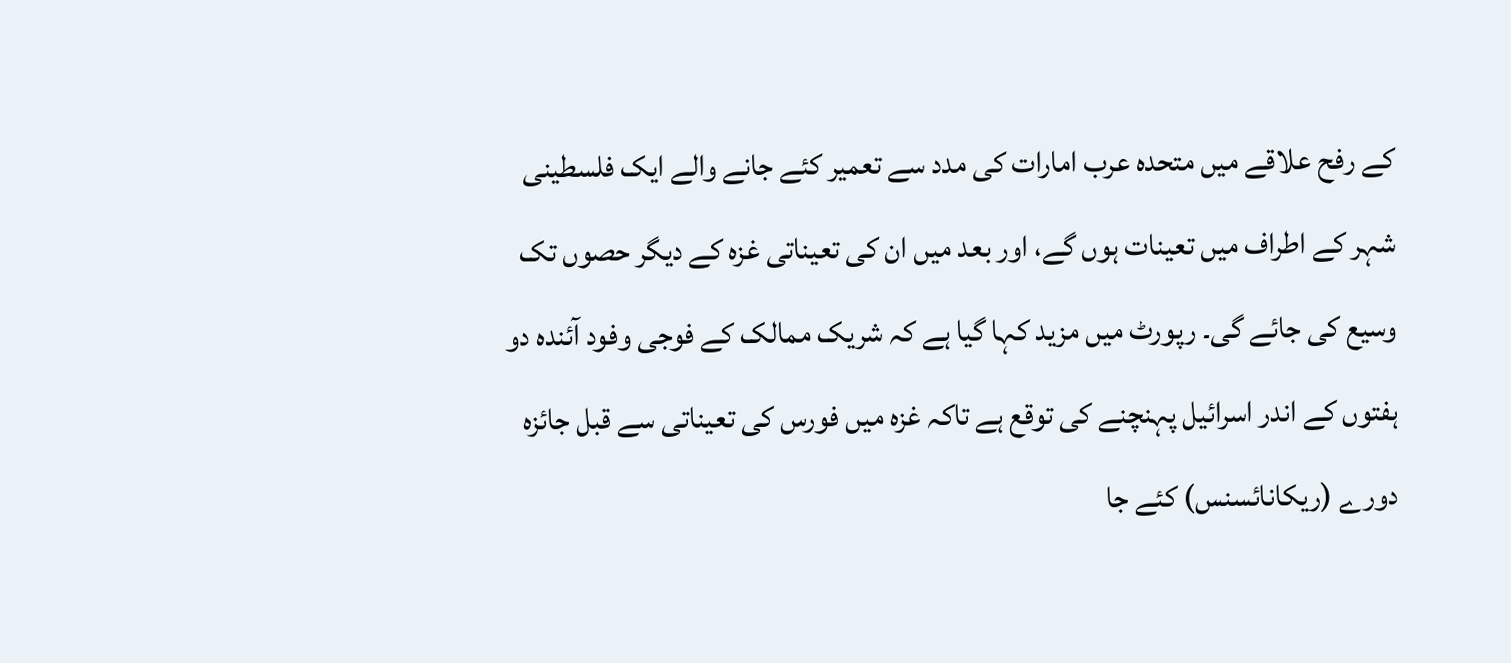کے رفح علاقے میں متحدہ عرب امارات کی مدد سے تعمیر کئے جانے والے ایک فلسطینی شہر کے اطراف میں تعینات ہوں گے، اور بعد میں ان کی تعیناتی غزہ کے دیگر حصوں تک وسیع کی جائے گی۔ رپورٹ میں مزید کہا گیا ہے کہ شریک ممالک کے فوجی وفود آئندہ دو ہفتوں کے اندر اسرائیل پہنچنے کی توقع ہے تاکہ غزہ میں فورس کی تعیناتی سے قبل جائزہ دورے (ریکانائسنس) کئے جا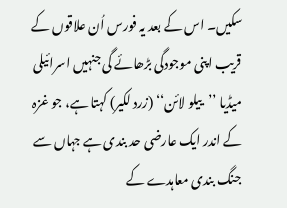سکیں۔ اس کے بعد یہ فورس اُن علاقوں کے قریب اپنی موجودگی بڑھائے گی جنہیں اسرائیلی میڈیا ’’ییلو لائن‘‘ (زرد لکیر) کہتا ہے، جو غزہ کے اندر ایک عارضی حد بندی ہے جہاں سے جنگ بندی معاہدے کے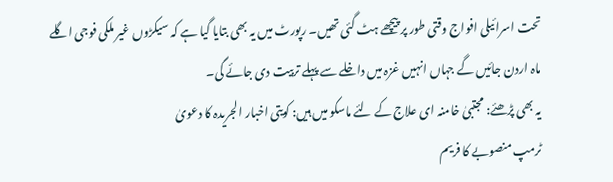تحت اسرائیلی افواج وقتی طور پر پیچھے ہٹ گئی تھیں۔ رپورٹ میں یہ بھی بتایا گیا ہے کہ سیکڑوں غیر ملکی فوجی اگلے ماہ اردن جائیں گے جہاں انہیں غزہ میں داخلے سے پہلے تربیت دی جائے گی۔
یہ بھی پڑھئے: مجتبیٰ خامنہ ای علاج کے لئے ماسکو میں ہیں: کویتی اخبار الجریدہ کا دعویٰ
ٹرمپ منصوبے کا فریم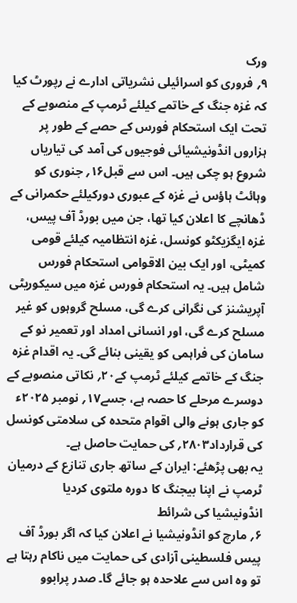ورک
۹؍ فروری کو اسرائیلی نشریاتی ادارے نے رپورٹ کیا کہ غزہ جنگ کے خاتمے کیلئے ٹرمپ کے منصوبے کے تحت ایک استحکام فورس کے حصے کے طور پر ہزاروں انڈونیشیائی فوجیوں کی آمد کی تیاریاں شروع ہو چکی ہیں۔ اس سے قبل۱۶؍ جنوری کو وہائٹ ہاؤس نے غزہ کے عبوری دورکیلئے حکمرانی کے ڈھانچے کا اعلان کیا تھا، جن میں بورڈ آف پیس، غزہ ایگزیکٹو کونسل، غزہ انتظامیہ کیلئے قومی کمیٹی، اور ایک بین الاقوامی استحکام فورس شامل ہیں۔ یہ استحکام فورس غزہ میں سیکوریٹی آپریشنز کی نگرانی کرے گی، مسلح گروہوں کو غیر مسلح کرے گی، اور انسانی امداد اور تعمیر نو کے سامان کی فراہمی کو یقینی بنائے گی۔ یہ اقدام غزہ جنگ کے خاتمے کیلئے ٹرمپ کے۲۰؍ نکاتی منصوبے کے دوسرے مرحلے کا حصہ ہے، جسے۱۷؍ نومبر ۲۰۲۵ء کو جاری ہونے والی اقوام متحدہ کی سلامتی کونسل کی قرارداد۲۸۰۳؍ کی حمایت حاصل ہے۔
یہ بھی پڑھئے: ایران کے ساتھ جاری تنازع کے درمیان ٹرمپ نے اپنا بیجنگ کا دورہ ملتوی کردیا
انڈونیشیا کی شرائط
۶؍ مارچ کو انڈونیشیا نے اعلان کیا کہ اگر بورڈ آف پیس فلسطینی آزادی کی حمایت میں ناکام رہتا ہے تو وہ اس سے علاحدہ ہو جائے گا۔ صدر پرابوو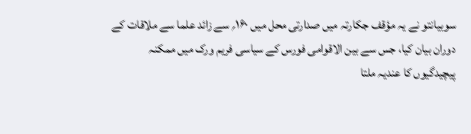سوبیانتو نے یہ مؤقف جکارتہ میں صدارتی محل میں ۱۶۰؍ سے زائد علما سے ملاقات کے دوران بیان کیا، جس سے بین الاقوامی فورس کے سیاسی فریم ورک میں ممکنہ پیچیدگیوں کا عندیہ ملتا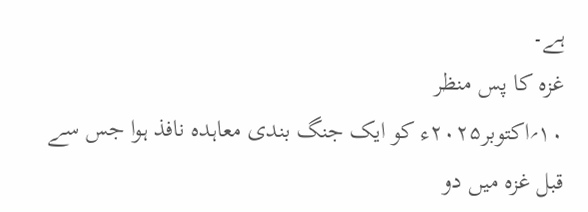ہے۔
غزہ کا پس منظر
۱۰؍اکتوبر۲۰۲۵ء کو ایک جنگ بندی معاہدہ نافذ ہوا جس سے قبل غزہ میں دو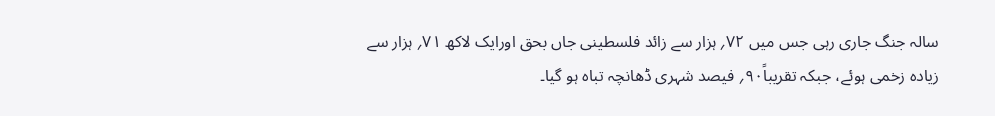سالہ جنگ جاری رہی جس میں ۷۲؍ ہزار سے زائد فلسطینی جاں بحق اورایک لاکھ ۷۱؍ ہزار سے زیادہ زخمی ہوئے، جبکہ تقریباً۹۰؍ فیصد شہری ڈھانچہ تباہ ہو گیا۔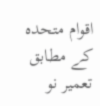اقوام متحدہ کے مطابق تعمیر نو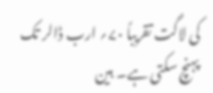کی لاگت تقریباً ۷۰؍ ارب ڈالر تک پہنچ سکتی ہے۔ بین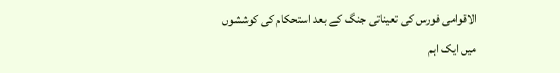الاقوامی فورس کی تعیناتی جنگ کے بعد استحکام کی کوششوں میں ایک اہم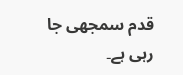قدم سمجھی جا رہی ہے۔